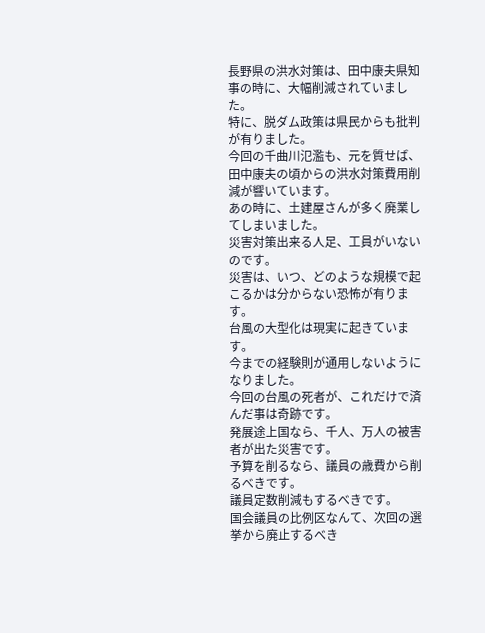長野県の洪水対策は、田中康夫県知事の時に、大幅削減されていました。
特に、脱ダム政策は県民からも批判が有りました。
今回の千曲川氾濫も、元を質せば、田中康夫の頃からの洪水対策費用削減が響いています。
あの時に、土建屋さんが多く廃業してしまいました。
災害対策出来る人足、工員がいないのです。
災害は、いつ、どのような規模で起こるかは分からない恐怖が有ります。
台風の大型化は現実に起きています。
今までの経験則が通用しないようになりました。
今回の台風の死者が、これだけで済んだ事は奇跡です。
発展途上国なら、千人、万人の被害者が出た災害です。
予算を削るなら、議員の歳費から削るべきです。
議員定数削減もするべきです。
国会議員の比例区なんて、次回の選挙から廃止するべき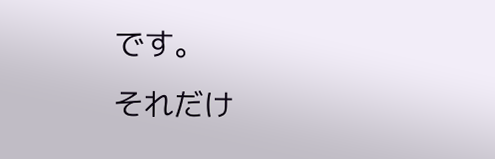です。
それだけ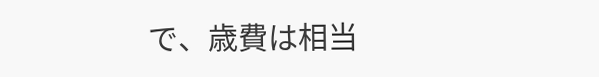で、歳費は相当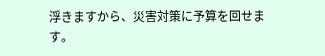浮きますから、災害対策に予算を回せます。